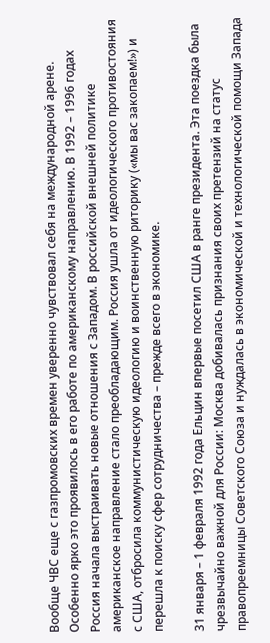Вообще ЧВС еще с газпромовских времен уверенно чувствовал себя на международной арене. Особенно ярко это проявилось в его работе по американскому направлению. В 1992 – 1996 годах Россия начала выстраивать новые отношения с Западом. В российской внешней политике американское направление стало преобладающим. Россия ушла от идеологического противостояния с США, отбросила коммунистическую идеологию и воинственную риторику («мы вас закопаем!») и перешла к поиску сфер сотрудничества – прежде всего в экономике.

31 января – 1 февраля 1992 года Ельцин впервые посетил США в ранге президента. Эта поездка была чрезвычайно важной для России: Москва добивалась признания своих претензий на статус правопреемницы Советского Союза и нуждалась в экономической и технологической помощи Запада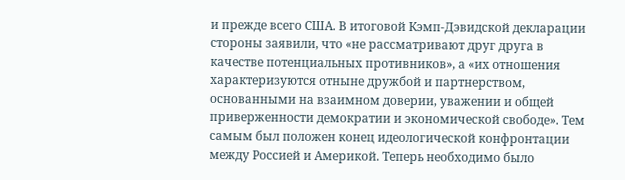и прежде всего США. В итоговой Кэмп-Дэвидской декларации стороны заявили, что «не рассматривают друг друга в качестве потенциальных противников», а «их отношения характеризуются отныне дружбой и партнерством, основанными на взаимном доверии, уважении и общей приверженности демократии и экономической свободе». Тем самым был положен конец идеологической конфронтации между Россией и Америкой. Теперь необходимо было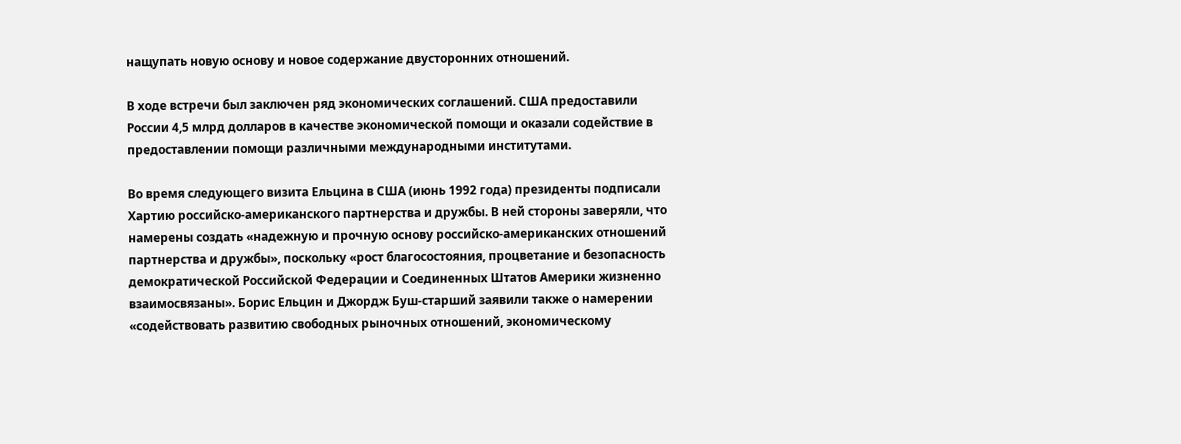нащупать новую основу и новое содержание двусторонних отношений.

В ходе встречи был заключен ряд экономических соглашений. США предоставили России 4,5 млрд долларов в качестве экономической помощи и оказали содействие в предоставлении помощи различными международными институтами.

Во время следующего визита Ельцина в США (июнь 1992 года) президенты подписали Хартию российско-американского партнерства и дружбы. В ней стороны заверяли, что намерены создать «надежную и прочную основу российско-американских отношений партнерства и дружбы», поскольку «рост благосостояния, процветание и безопасность демократической Российской Федерации и Соединенных Штатов Америки жизненно взаимосвязаны». Борис Ельцин и Джордж Буш-старший заявили также о намерении «содействовать развитию свободных рыночных отношений, экономическому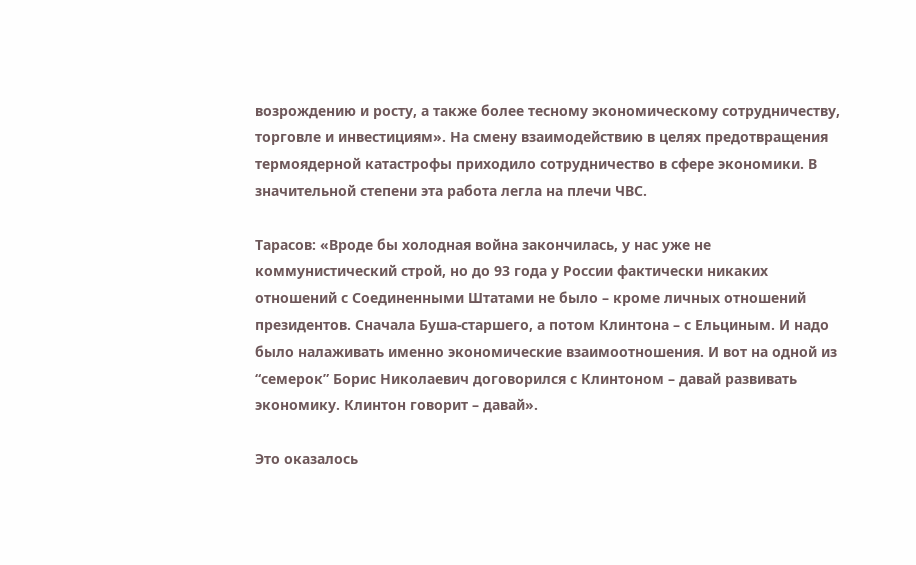возрождению и росту, а также более тесному экономическому сотрудничеству, торговле и инвестициям». На смену взаимодействию в целях предотвращения термоядерной катастрофы приходило сотрудничество в сфере экономики. В значительной степени эта работа легла на плечи ЧВС.

Тарасов: «Вроде бы холодная война закончилась, у нас уже не коммунистический строй, но до 93 года у России фактически никаких отношений с Соединенными Штатами не было – кроме личных отношений президентов. Сначала Буша-старшего, а потом Клинтона – с Ельциным. И надо было налаживать именно экономические взаимоотношения. И вот на одной из “семерок” Борис Николаевич договорился с Клинтоном – давай развивать экономику. Клинтон говорит – давай».

Это оказалось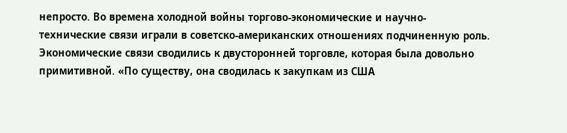непросто. Во времена холодной войны торгово-экономические и научно-технические связи играли в советско-американских отношениях подчиненную роль. Экономические связи сводились к двусторонней торговле, которая была довольно примитивной. «По существу, она сводилась к закупкам из США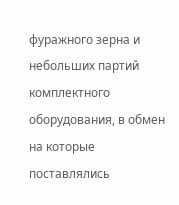фуражного зерна и небольших партий комплектного оборудования, в обмен на которые поставлялись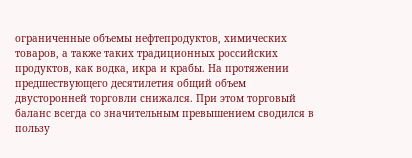ограниченные объемы нефтепродуктов, химических товаров, а также таких традиционных российских продуктов, как водка, икра и крабы. На протяжении предшествующего десятилетия общий объем двусторонней торговли снижался. При этом торговый баланс всегда со значительным превышением сводился в пользу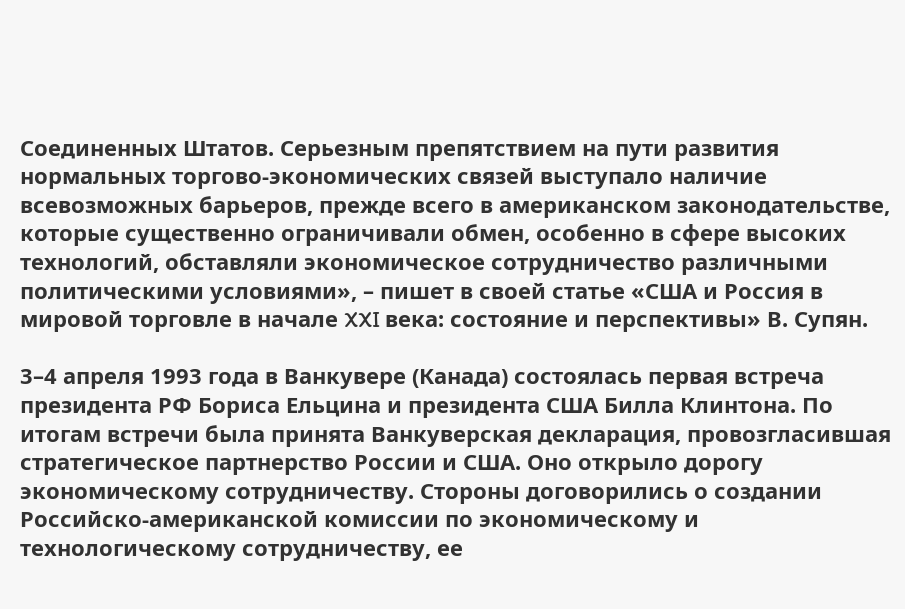Соединенных Штатов. Серьезным препятствием на пути развития нормальных торгово-экономических связей выступало наличие всевозможных барьеров, прежде всего в американском законодательстве, которые существенно ограничивали обмен, особенно в сфере высоких технологий, обставляли экономическое сотрудничество различными политическими условиями», – пишет в своей статье «США и Россия в мировой торговле в начале XXI века: состояние и перспективы» В. Супян.

3–4 апреля 1993 года в Ванкувере (Канада) состоялась первая встреча президента РФ Бориса Ельцина и президента США Билла Клинтона. По итогам встречи была принята Ванкуверская декларация, провозгласившая стратегическое партнерство России и США. Оно открыло дорогу экономическому сотрудничеству. Стороны договорились о создании Российско-американской комиссии по экономическому и технологическому сотрудничеству, ее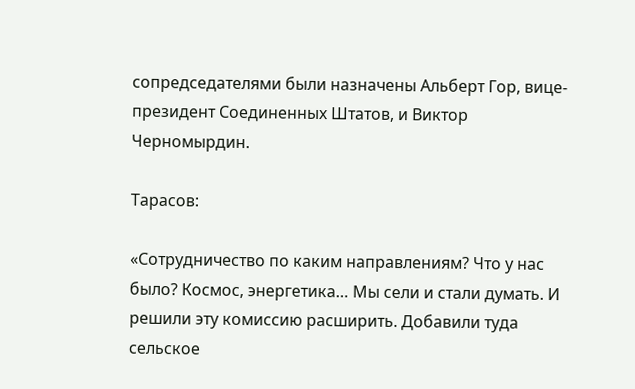сопредседателями были назначены Альберт Гор, вице-президент Соединенных Штатов, и Виктор Черномырдин.

Тарасов:

«Сотрудничество по каким направлениям? Что у нас было? Космос, энергетика… Мы сели и стали думать. И решили эту комиссию расширить. Добавили туда сельское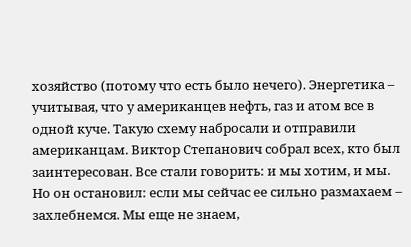хозяйство (потому что есть было нечего). Энергетика – учитывая, что у американцев нефть, газ и атом все в одной куче. Такую схему набросали и отправили американцам. Виктор Степанович собрал всех, кто был заинтересован. Все стали говорить: и мы хотим, и мы. Но он остановил: если мы сейчас ее сильно размахаем – захлебнемся. Мы еще не знаем,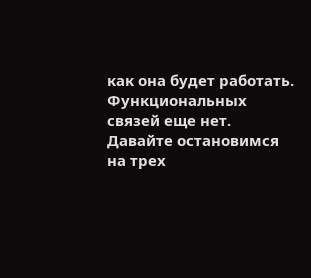как она будет работать. Функциональных связей еще нет. Давайте остановимся на трех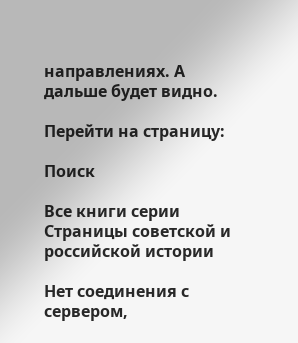направлениях. А дальше будет видно.

Перейти на страницу:

Поиск

Все книги серии Страницы советской и российской истории

Нет соединения с сервером,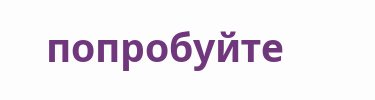попробуйте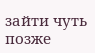зайти чуть позже